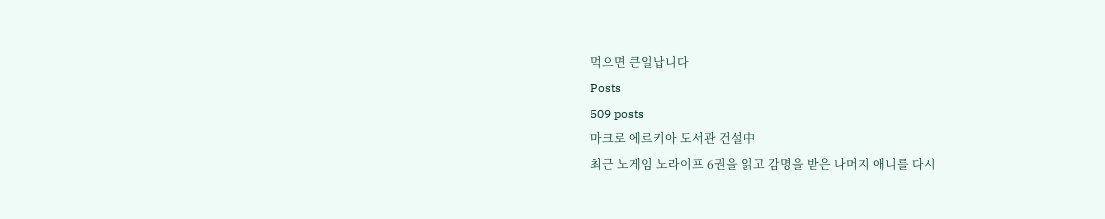먹으면 큰일납니다
Posts
509 posts
마크로 에르키아 도서관 건설中
최근 노게임 노라이프 6권을 읽고 감명을 받은 나머지 애니를 다시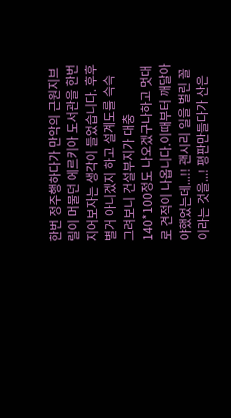한번 정주행하다가 만악의 근원지브릴이 머물던 에르키아 도서관을 한번 지어보자는 생각이 들었습니다. 후후 별거 아니겠지 하고 설계도를 슥슥 그려보니 건설부지가 대충 140*100정도 나오겠구나하고 멋대로 견적이 나옵니다.이때부터 깨달아야했었는데...!! 괜시리 일을 벌린 꼴이라는 것을...! 평판만들다가 산은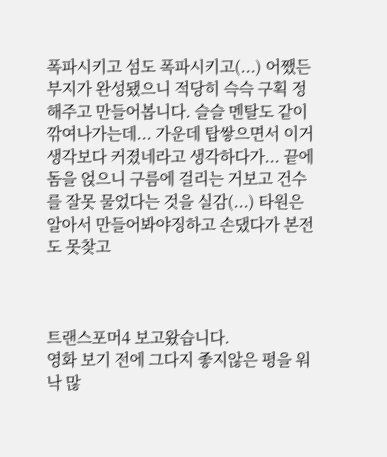폭파시키고 섬도 폭파시키고(...) 어쨌든 부지가 완성됐으니 적당히 슥슥 구획 정해주고 만들어봅니다. 슬슬 멘탈도 같이 깎여나가는데... 가운데 탑쌓으면서 이거 생각보다 커졌네라고 생각하다가... 끝에 돔을 얹으니 구름에 걸리는 거보고 건수를 잘못 물었다는 것을 실감(...) 타원은 알아서 만들어봐야징하고 손댔다가 본전도 못찾고



트랜스포머4 보고왔습니다.
영화 보기 전에 그다지 좋지않은 평을 워낙 많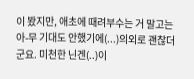이 봤지만, 애초에 때려부수는 거 말고는 아-무 기대도 안했기에(...)의외로 괜찮더군요. 미천한 닌겐(..)이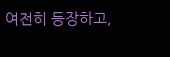여전히 등장하고,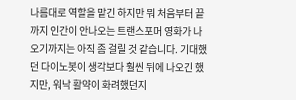나름대로 역할을 맡긴 하지만 뭐 처음부터 끝까지 인간이 안나오는 트랜스포머 영화가 나오기까지는 아직 좀 걸릴 것 같습니다. 기대했던 다이노봇이 생각보다 훨씬 뒤에 나오긴 했지만, 워낙 활약이 화려했던지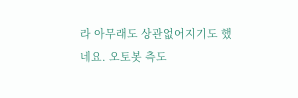라 아무래도 상관없어지기도 했네요. 오토봇 측도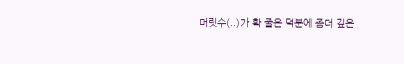머릿수(..)가 확 줄은 덕분에 좀더 깊은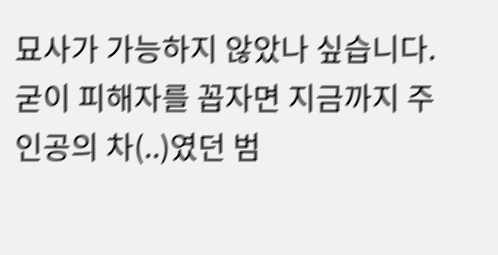묘사가 가능하지 않았나 싶습니다. 굳이 피해자를 꼽자면 지금까지 주인공의 차(..)였던 범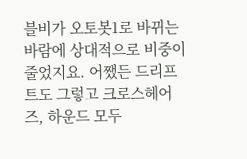블비가 오토봇1로 바뀌는 바람에 상대적으로 비중이 줄었지요. 어쨌든 드리프트도 그렇고 크로스헤어즈, 하운드 모두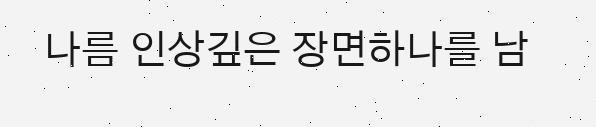나름 인상깊은 장면하나를 남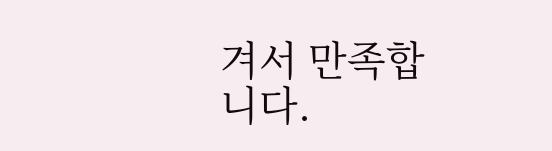겨서 만족합니다.